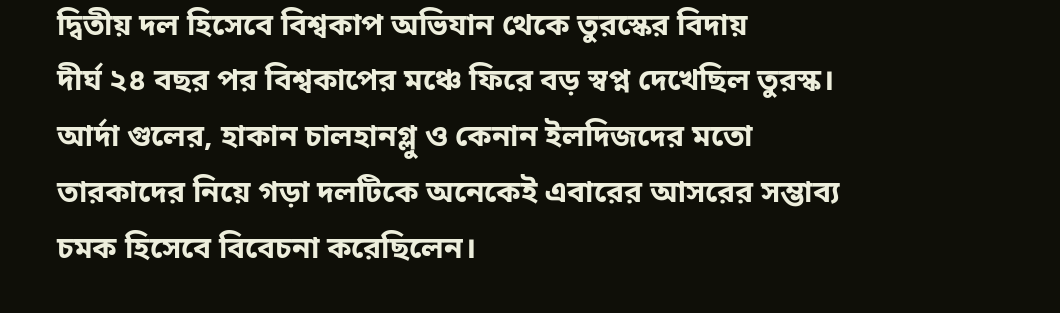দ্বিতীয় দল হিসেবে বিশ্বকাপ অভিযান থেকে তুরস্কের বিদায়
দীর্ঘ ২৪ বছর পর বিশ্বকাপের মঞ্চে ফিরে বড় স্বপ্ন দেখেছিল তুরস্ক। আর্দা গুলের, হাকান চালহানগ্লু ও কেনান ইলদিজদের মতো তারকাদের নিয়ে গড়া দলটিকে অনেকেই এবারের আসরের সম্ভাব্য চমক হিসেবে বিবেচনা করেছিলেন।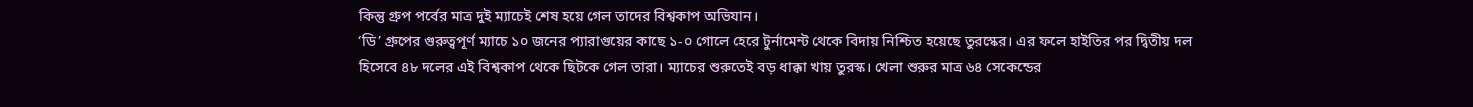কিন্তু গ্রুপ পর্বের মাত্র দুই ম্যাচেই শেষ হয়ে গেল তাদের বিশ্বকাপ অভিযান।
‘ডি’ গ্রুপের গুরুত্বপূর্ণ ম্যাচে ১০ জনের প্যারাগুয়ের কাছে ১-০ গোলে হেরে টুর্নামেন্ট থেকে বিদায় নিশ্চিত হয়েছে তুরস্কের। এর ফলে হাইতির পর দ্বিতীয় দল হিসেবে ৪৮ দলের এই বিশ্বকাপ থেকে ছিটকে গেল তারা। ম্যাচের শুরুতেই বড় ধাক্কা খায় তুরস্ক। খেলা শুরুর মাত্র ৬৪ সেকেন্ডের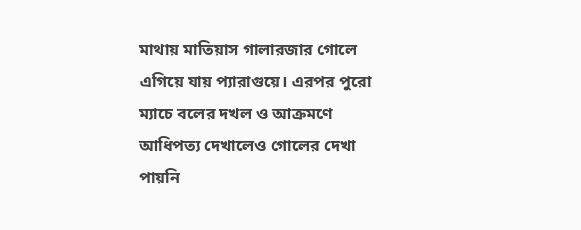মাথায় মাতিয়াস গালারজার গোলে এগিয়ে যায় প্যারাগুয়ে। এরপর পুরো ম্যাচে বলের দখল ও আক্রমণে আধিপত্য দেখালেও গোলের দেখা পায়নি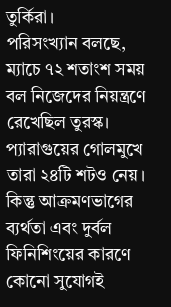তুর্কিরা।
পরিসংখ্যান বলছে, ম্যাচে ৭২ শতাংশ সময় বল নিজেদের নিয়ন্ত্রণে রেখেছিল তুরস্ক। প্যারাগুয়ের গোলমুখে তারা ২৪টি শটও নেয়। কিন্তু আক্রমণভাগের ব্যর্থতা এবং দুর্বল ফিনিশিংয়ের কারণে কোনো সুযোগই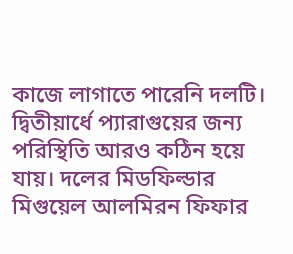কাজে লাগাতে পারেনি দলটি। দ্বিতীয়ার্ধে প্যারাগুয়ের জন্য পরিস্থিতি আরও কঠিন হয়ে যায়। দলের মিডফিল্ডার মিগুয়েল আলমিরন ফিফার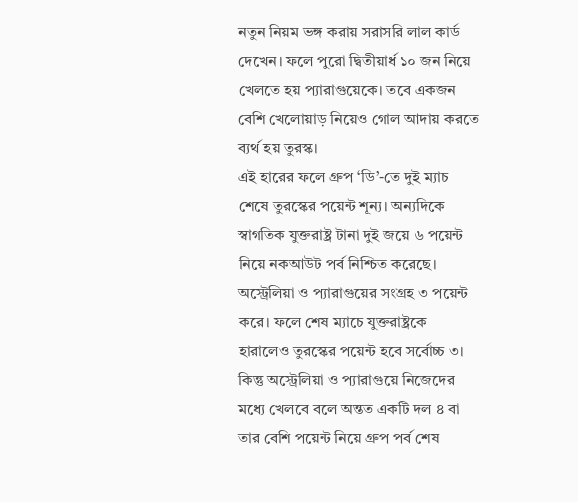নতুন নিয়ম ভঙ্গ করায় সরাসরি লাল কার্ড দেখেন। ফলে পুরো দ্বিতীয়ার্ধ ১০ জন নিয়ে খেলতে হয় প্যারাগুয়েকে। তবে একজন বেশি খেলোয়াড় নিয়েও গোল আদায় করতে ব্যর্থ হয় তুরস্ক।
এই হারের ফলে গ্রুপ ‘ডি’-তে দুই ম্যাচ শেষে তুরস্কের পয়েন্ট শূন্য। অন্যদিকে স্বাগতিক যুক্তরাষ্ট্র টানা দুই জয়ে ৬ পয়েন্ট নিয়ে নকআউট পর্ব নিশ্চিত করেছে। অস্ট্রেলিয়া ও প্যারাগুয়ের সংগ্রহ ৩ পয়েন্ট করে। ফলে শেষ ম্যাচে যুক্তরাষ্ট্রকে হারালেও তুরস্কের পয়েন্ট হবে সর্বোচ্চ ৩। কিন্তু অস্ট্রেলিয়া ও প্যারাগুয়ে নিজেদের মধ্যে খেলবে বলে অন্তত একটি দল ৪ বা তার বেশি পয়েন্ট নিয়ে গ্রুপ পর্ব শেষ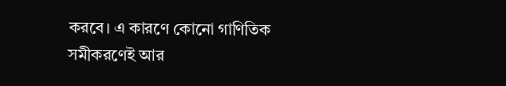করবে। এ কারণে কোনো গাণিতিক সমীকরণেই আর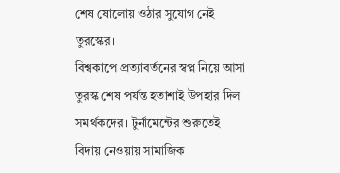শেষ ষোলোয় ওঠার সুযোগ নেই তুরস্কের।
বিশ্বকাপে প্রত্যাবর্তনের স্বপ্ন নিয়ে আসা তুরস্ক শেষ পর্যন্ত হতাশাই উপহার দিল সমর্থকদের। টুর্নামেন্টের শুরুতেই বিদায় নেওয়ায় সামাজিক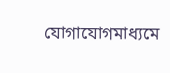যোগাযোগমাধ্যমে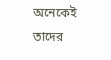অনেকেই তাদের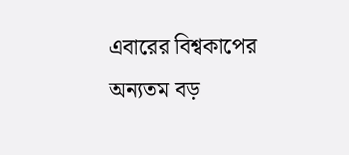এবারের বিশ্বকাপের অন্যতম বড়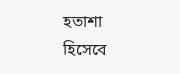হতাশা হিসেবে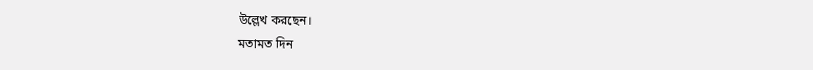উল্লেখ করছেন।
মতামত দিন